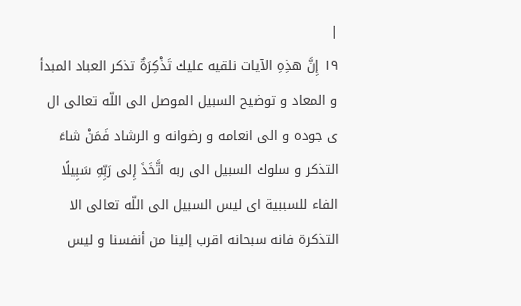|
١٩ إِنَّ هذِهِ الآيات نلقيه عليك تَذْكِرَةٌ تذكر العباد المبدأ و المعاد و توضيح السبيل الموصل الى اللّه تعالى ال ى جوده و الى انعامه و رضوانه و الرشاد فَمَنْ شاءَ التذكر و سلوك السبيل الى ربه اتَّخَذَ إِلى رَبِّهِ سَبِيلًا الفاء للسببية اى ليس السبيل الى اللّه تعالى الا التذكرة فانه سبحانه اقرب إلينا من أنفسنا و ليس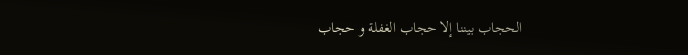الحجاب بيننا إلا حجاب الغفلة و حجاب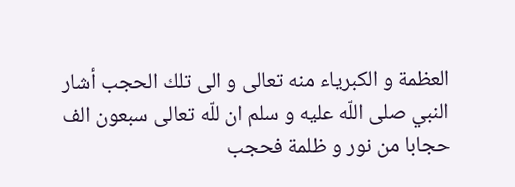العظمة و الكبرياء منه تعالى و الى تلك الحجب أشار النبي صلى اللّه عليه و سلم ان للّه تعالى سبعون الف حجابا من نور و ظلمة فحجب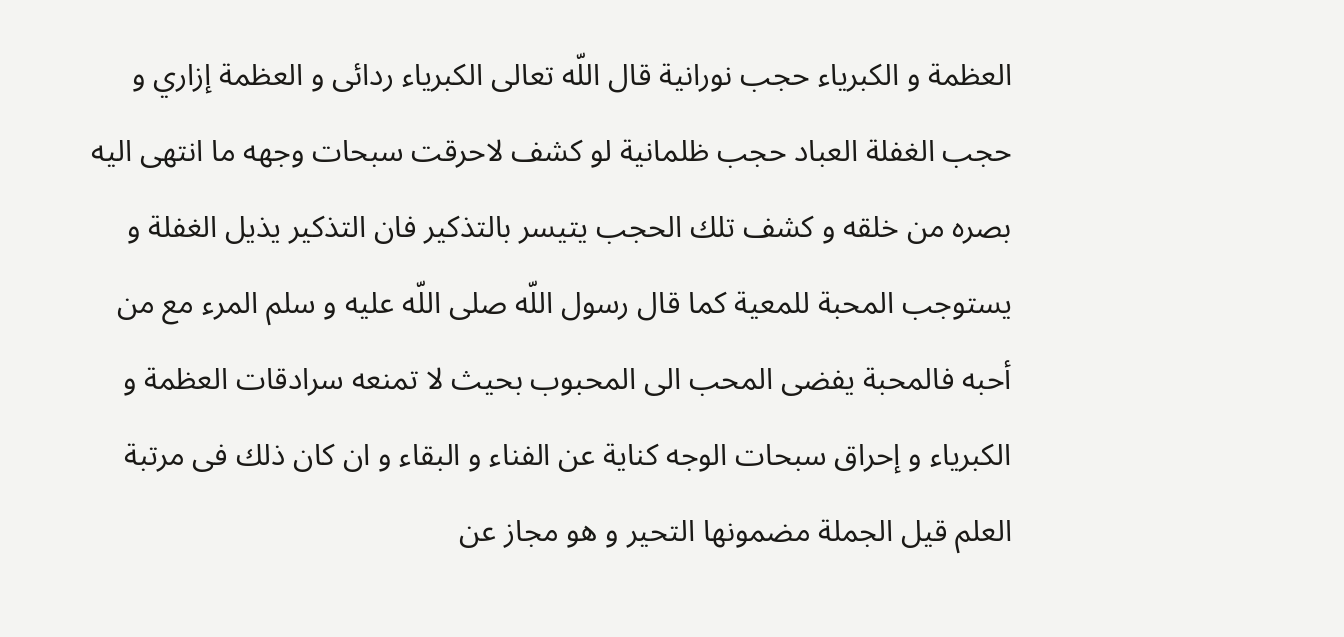العظمة و الكبرياء حجب نورانية قال اللّه تعالى الكبرياء ردائى و العظمة إزاري و حجب الغفلة العباد حجب ظلمانية لو كشف لاحرقت سبحات وجهه ما انتهى اليه بصره من خلقه و كشف تلك الحجب يتيسر بالتذكير فان التذكير يذيل الغفلة و يستوجب المحبة للمعية كما قال رسول اللّه صلى اللّه عليه و سلم المرء مع من أحبه فالمحبة يفضى المحب الى المحبوب بحيث لا تمنعه سرادقات العظمة و الكبرياء و إحراق سبحات الوجه كناية عن الفناء و البقاء و ان كان ذلك فى مرتبة العلم قيل الجملة مضمونها التحير و هو مجاز عن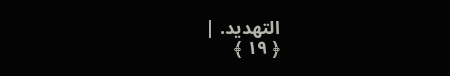التهديد. |
﴿ ١٩ ﴾